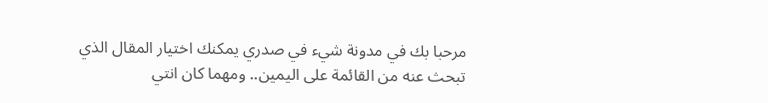مرحبا بك في مدونة شيء في صدري يمكنك اختيار المقال الذي تبحث عنه من القائمة على اليمين.. ومهما كان انتي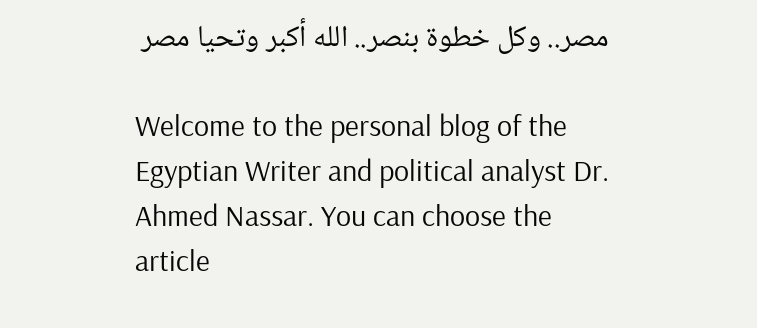مصر.. وكل خطوة بنصر.. الله أكبر وتحيا مصر

Welcome to the personal blog of the Egyptian Writer and political analyst Dr. Ahmed Nassar. You can choose the article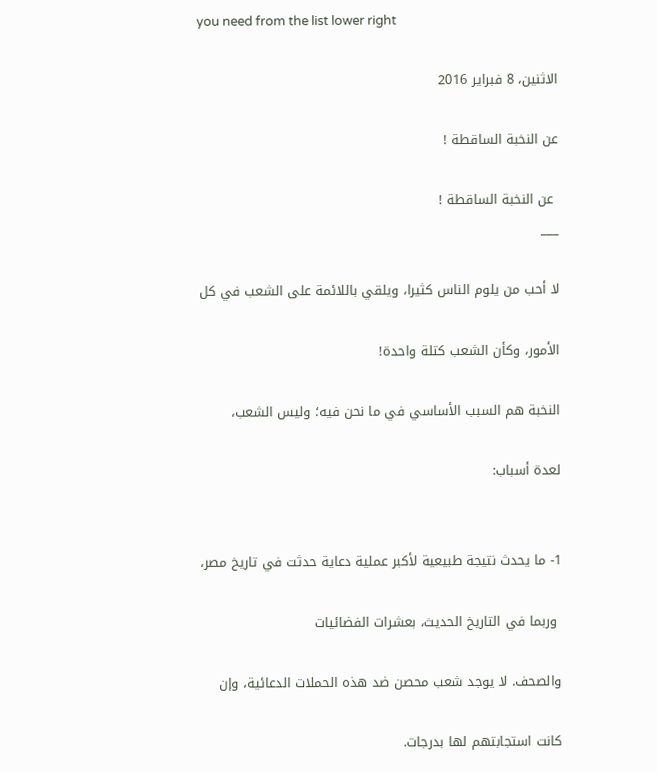you need from the list lower right

الاثنين، 8 فبراير 2016

عن النخبة الساقطة !

 عن النخبة الساقطة !
___

لا أحب من يلوم الناس كثيرا، ويلقي باللائمة على الشعب في كل

الأمور، وكأن الشعب كتلة واحدة!

النخبة هم السبب الأساسي في ما نحن فيه؛ وليس الشعب،

لعدة أسباب:


1- ما يحدث نتيجة طبيعية لأكبر عملية دعاية حدثت في تاريخ مصر،

 وربما في التاريخ الحديث، بعشرات الفضائيات

والصحف. لا يوجد شعب محصن ضد هذه الحملات الدعائية، وإن

كانت استجابتهم لها بدرجات.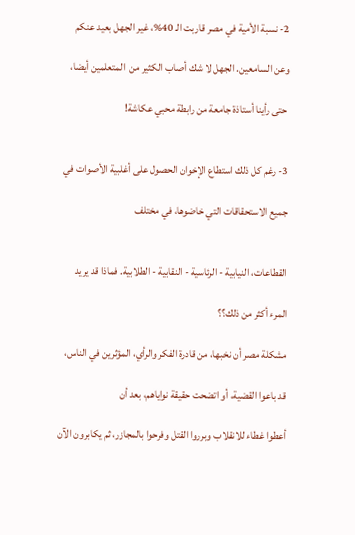2- نسبة الأمية في مصر قاربت الـ 40%، غير الجهل بعيد عنكم

وعن السامعين. الجهل لا شك أصاب الكثير من  المتعلمين أيضا،

 حتى رأينا أستاذة جامعة من رابطة محبي عكاشة!


3- رغم كل ذلك استطاع الإخوان الحصول على أغلبية الأصوات في

جميع الاستحقاقات التي خاضوها، في مختلف


القطاعات، النيابية - الرئاسية - النقابية - الطلابية. فماذا قد يريد

المرء أكثر من ذلك؟؟

مشكلة مصر أن نخبها، من قادرة الفكر والرأي، المؤثرين في الناس،

قد باعوا القضية، أو اتضحت حقيقة نواياهم، بعد أن

أعطوا غطاء للانقلاب وبرروا القتل وفرحوا بالمجازر، ثم يكابرون الآن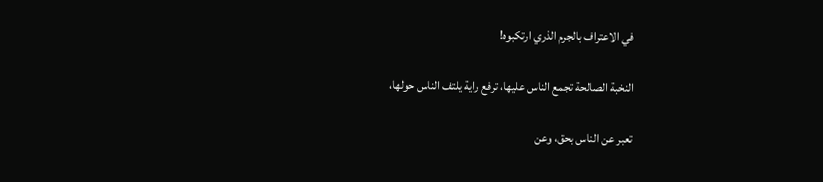في الاعتراف بالجرم الذري ارتكبوه!

النخبة الصالحة تجمع الناس عليها، ترفع راية يلتف الناس حولها،

تعبر عن الناس بحق، وعن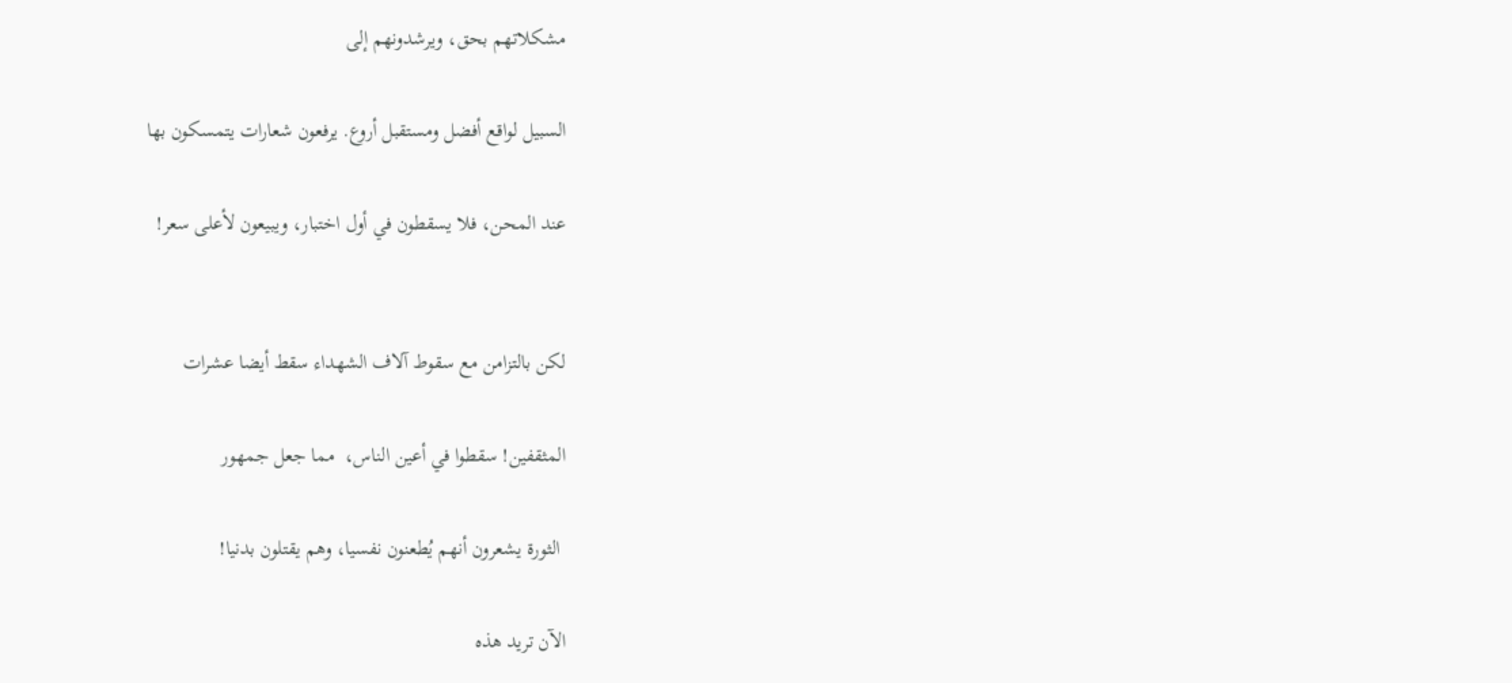مشكلاتهم بحق، ويرشدونهم إلى

السبيل لواقع أفضل ومستقبل أروع. يرفعون شعارات يتمسكون بها

عند المحن، فلا يسقطون في أول اختبار، ويبيعون لأعلى سعر!


لكن بالتزامن مع سقوط آلاف الشهداء سقط أيضا عشرات

المثقفين! سقطوا في أعين الناس،  مما جعل جمهور

 الثورة يشعرون أنهم يُطعنون نفسيا، وهم يقتلون بدنيا!

الآن تريد هذه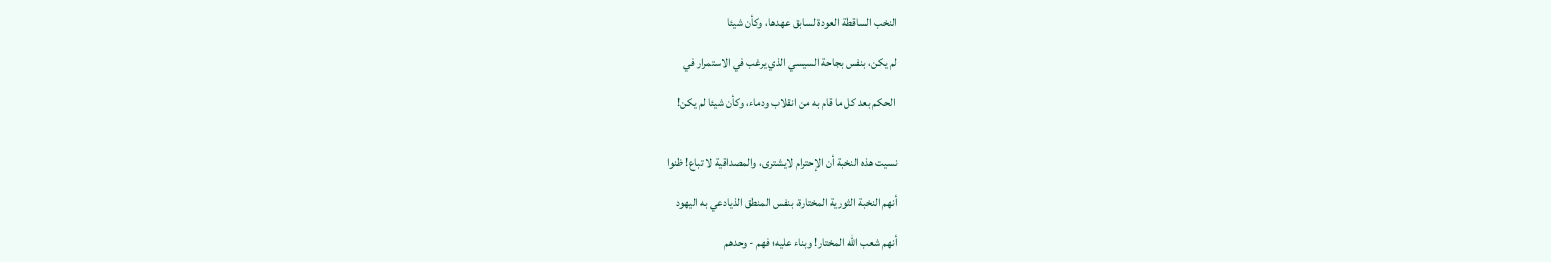النخب الساقطة العودة لسابق عهدها، وكأن شيئا

لم يكن، بنفس بجاحة السيسي الذي يرغب في الاستمرار في

 الحكم بعد كل ما قام به من انقلاب ودماء، وكأن شيئا لم يكن!


نسيت هذه النخبة أن الإحترام لايشترى، والمصداقية لا تباع! ظنوا

أنهم النخبة الثورية المختارة، بنفس المنطق الذيادعي به اليهود

أنهم شعب الله المختار! وبناء عليه؛ فهم - وحدهم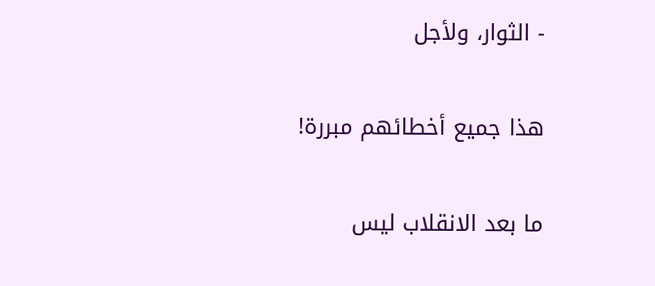- الثوار، ولأجل

هذا جميع أخطائهم مبررة!

ما بعد الانقلاب ليس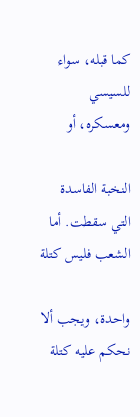كما قبله، سواء للسيسي ومعسكره، أو

النخبة الفاسدة التي سقطت. أما الشعب فليس كتلة

واحدة، ويجب ألا نحكم عليه كتلة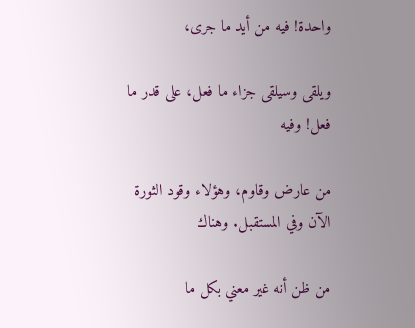واحدة! فيه من أيد ما جرى،

ويلقى وسيلقى جزاء ما فعل، على قدر ما فعل! وفيه

من عارض وقاوم، وهؤلاء وقود الثورة الآن وفي المستقبل. وهناك

من ظن أنه غير معني بكل ما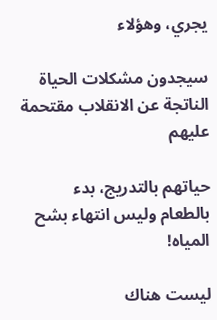يجري، وهؤلاء

سيجدون مشكلات الحياة الناتجة عن الانقلاب مقتحمة عليهم

حياتهم بالتدريج، بدء بالطعام وليس انتهاء بشح المياه!

ليست هناك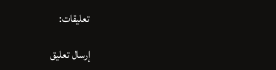تعليقات:

إرسال تعليق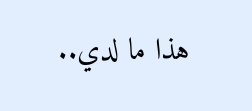هذا ما لدي..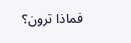فماذا ترون؟